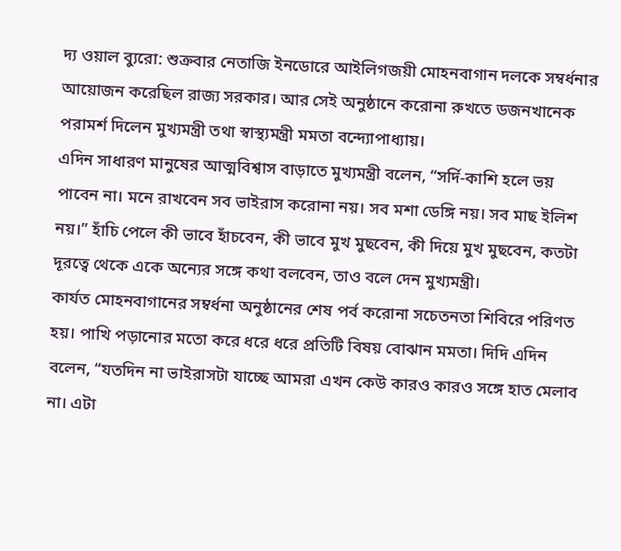দ্য ওয়াল ব্যুরো: শুক্রবার নেতাজি ইনডোরে আইলিগজয়ী মোহনবাগান দলকে সম্বর্ধনার আয়োজন করেছিল রাজ্য সরকার। আর সেই অনুষ্ঠানে করোনা রুখতে ডজনখানেক পরামর্শ দিলেন মুখ্যমন্ত্রী তথা স্বাস্থ্যমন্ত্রী মমতা বন্দ্যোপাধ্যায়।
এদিন সাধারণ মানুষের আত্মবিশ্বাস বাড়াতে মুখ্যমন্ত্রী বলেন, “সর্দি-কাশি হলে ভয় পাবেন না। মনে রাখবেন সব ভাইরাস করোনা নয়। সব মশা ডেঙ্গি নয়। সব মাছ ইলিশ নয়।” হাঁচি পেলে কী ভাবে হাঁচবেন, কী ভাবে মুখ মুছবেন, কী দিয়ে মুখ মুছবেন, কতটা দূরত্বে থেকে একে অন্যের সঙ্গে কথা বলবেন, তাও বলে দেন মুখ্যমন্ত্রী।
কার্যত মোহনবাগানের সম্বর্ধনা অনুষ্ঠানের শেষ পর্ব করোনা সচেতনতা শিবিরে পরিণত হয়। পাখি পড়ানোর মতো করে ধরে ধরে প্রতিটি বিষয় বোঝান মমতা। দিদি এদিন বলেন, “যতদিন না ভাইরাসটা যাচ্ছে আমরা এখন কেউ কারও কারও সঙ্গে হাত মেলাব না। এটা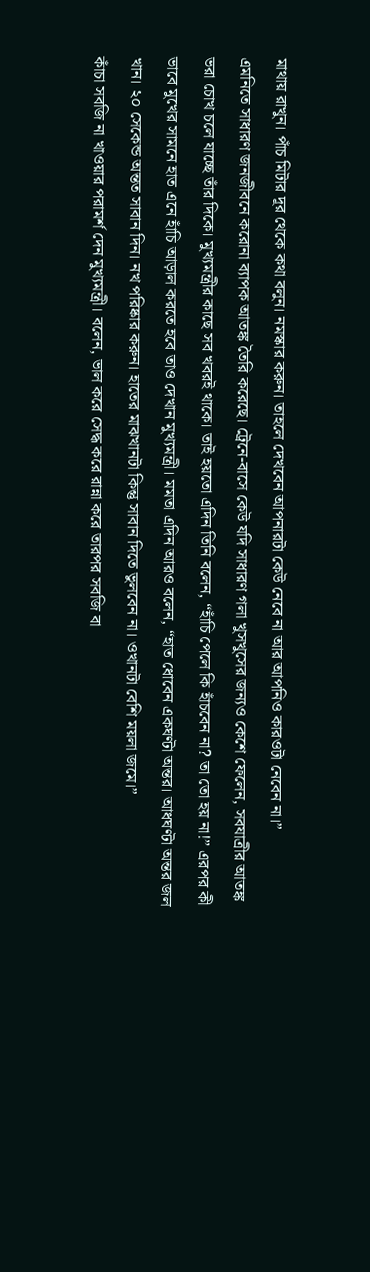মাথায় রাখুন। পাঁচ মিটার দূর থেকে কথা বলুন। নমস্কার করুন। তাহলে দেখবেন আপনারটা কেউ নেবে না আর আপনিও কারওটা নেবেন না।”
এমনিতে সাধারণ জনজীবনে করোনা ব্যাপক আতঙ্ক তৈরি করেছে। ট্রেনে-বাসে কেউ যদি সাধারণ গলা খুসখুসের জন্যও কেশে ফেলেন, সবযাত্রীর আতঙ্ক ভরা চোখ চলে যাচ্ছে তাঁর দিকে। মুখ্যমন্ত্রীর কাছে সব খবরই থাকে। তাই হয়তো এদিন তিনি বলেন, “হাঁচি পেলে কি হাঁচবেন না? তা তো হয় না!” এরপর কী ভাবে মুখের সামনে হাত এনে হাঁচি আড়াল করতে হবে তাও দেখান মুখ্যমন্ত্রী। মমতা এদিন আরও বলেন, “হাত ধোবেন একঘণ্টা অন্তর। আধঘণ্টা অন্তর জল খান। ২০ সেকেন্ড অন্তত সাবান দিন। নখ পরিষ্কার করুন। হাতের মাঝখানটা কিন্তু সাবান দিতে ভুলবেন না। ওখানটা বেশি ময়লা জমে।”
কাঁচা সবজি না খাওয়ার পরামর্শ দেন মুখ্যমন্ত্রী। বলেন, ভাল করে সেদ্ধ করে রান্না করে তারপর সবজি বা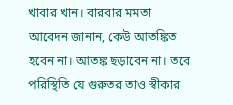খাবার খান। বারবার মমতা আবেদন জানান, কেউ আতঙ্কিত হবেন না। আতঙ্ক ছড়াবেন না। তবে পরিস্থিতি যে গুরুতর তাও স্বীকার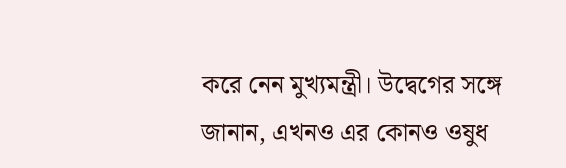করে নেন মুখ্যমন্ত্রী। উদ্বেগের সঙ্গে জানান, এখনও এর কোনও ওষুধ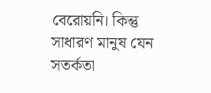বেরোয়নি। কিন্তু সাধারণ মানুষ যেন সতর্কতা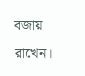বজায় রাখেন।